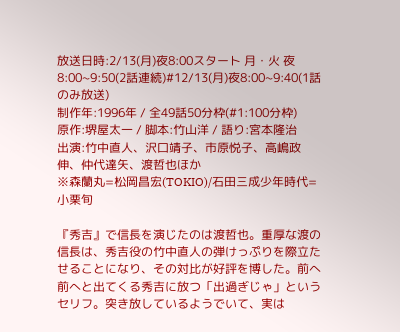放送日時:2/13(月)夜8:00スタート 月・火 夜8:00~9:50(2話連続)#12/13(月)夜8:00~9:40(1話のみ放送)
制作年:1996年 / 全49話50分枠(#1:100分枠)
原作:堺屋太一 / 脚本:竹山洋 / 語り:宮本隆治
出演:竹中直人、沢口靖子、市原悦子、高嶋政伸、仲代達矢、渡哲也ほか
※森蘭丸=松岡昌宏(TOKIO)/石田三成少年時代=小栗旬

『秀吉』で信長を演じたのは渡哲也。重厚な渡の信長は、秀吉役の竹中直人の弾けっぷりを際立たせることになり、その対比が好評を博した。前へ前へと出てくる秀吉に放つ「出過ぎじゃ」というセリフ。突き放しているようでいて、実は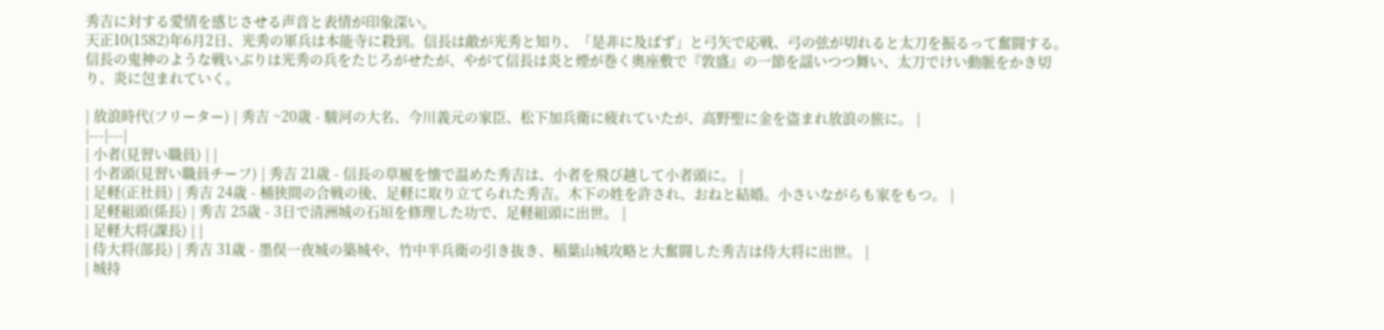秀吉に対する愛情を感じさせる声音と表情が印象深い。
天正10(1582)年6月2日、光秀の軍兵は本能寺に殺到。信長は敵が光秀と知り、「是非に及ばず」と弓矢で応戦、弓の弦が切れると太刀を振るって奮闘する。信長の鬼神のような戦いぶりは光秀の兵をたじろがせたが、やがて信長は炎と煙が巻く奥座敷で『敦盛』の一節を謡いつつ舞い、太刀でけい動脈をかき切り、炎に包まれていく。

| 放浪時代(フリーター) | 秀吉 ~20歳 - 駿河の大名、今川義元の家臣、松下加兵衛に疲れていたが、高野聖に金を盗まれ放浪の旅に。 |
|---|---|
| 小者(見習い職員) | |
| 小者頭(見習い職員チーフ) | 秀吉 21歳 - 信長の草履を懐で温めた秀吉は、小者を飛び越して小者頭に。 |
| 足軽(正社員) | 秀吉 24歳 - 桶狭間の合戦の後、足軽に取り立てられた秀吉。木下の姓を許され、おねと結婚。小さいながらも家をもつ。 |
| 足軽組頭(係長) | 秀吉 25歳 - 3日で清洲城の石垣を修理した功で、足軽組頭に出世。 |
| 足軽大将(課長) | |
| 侍大将(部長) | 秀吉 31歳 - 墨俣一夜城の築城や、竹中半兵衛の引き抜き、稲葉山城攻略と大奮闘した秀吉は侍大将に出世。 |
| 城持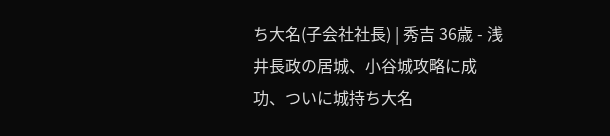ち大名(子会社社長) | 秀吉 36歳 - 浅井長政の居城、小谷城攻略に成功、ついに城持ち大名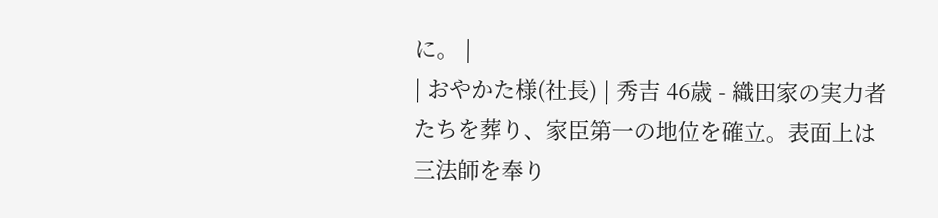に。 |
| おやかた様(社長) | 秀吉 46歳 - 織田家の実力者たちを葬り、家臣第一の地位を確立。表面上は三法師を奉り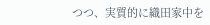つつ、実質的に織田家中を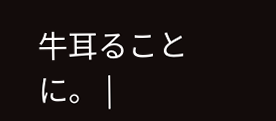牛耳ることに。 |